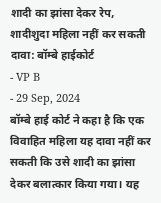शादी का झांसा देकर रेप, शादीशुदा महिला नहीं कर सकती दावा: बॉम्बे हाईकोर्ट
- VP B
- 29 Sep, 2024
बॉम्बे हाई कोर्ट ने कहा है कि एक विवाहित महिला यह दावा नहीं कर सकती कि उसे शादी का झांसा देकर बलात्कार किया गया। यह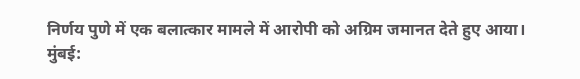निर्णय पुणे में एक बलात्कार मामले में आरोपी को अग्रिम जमानत देते हुए आया।
मुंबई: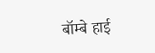बॉम्बे हाई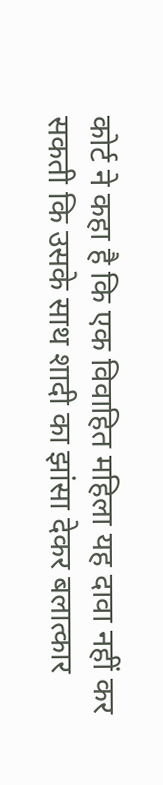कोर्ट ने कहा है कि एक विवाहित महिला यह दावा नहीं कर सकती कि उसके साथ शादी का झांसा देकर बलात्कार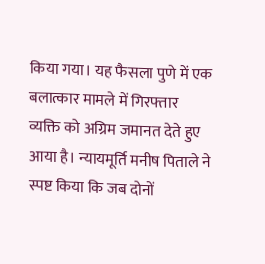किया गया। यह फैसला पुणे में एक बलात्कार मामले में गिरफ्तार व्यक्ति को अग्रिम जमानत देते हुए आया है। न्यायमूर्ति मनीष पिताले ने स्पष्ट किया कि जब दोनों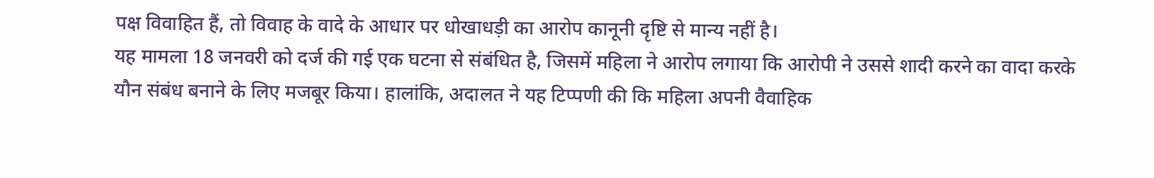पक्ष विवाहित हैं, तो विवाह के वादे के आधार पर धोखाधड़ी का आरोप कानूनी दृष्टि से मान्य नहीं है।
यह मामला 18 जनवरी को दर्ज की गई एक घटना से संबंधित है, जिसमें महिला ने आरोप लगाया कि आरोपी ने उससे शादी करने का वादा करके यौन संबंध बनाने के लिए मजबूर किया। हालांकि, अदालत ने यह टिप्पणी की कि महिला अपनी वैवाहिक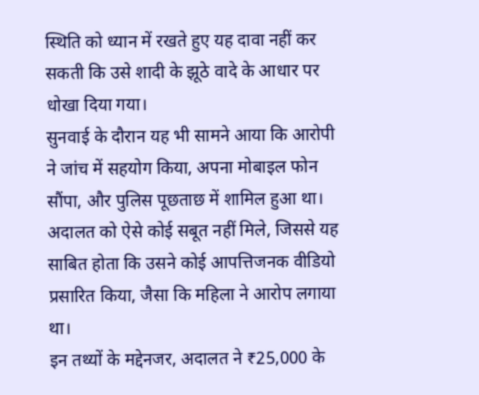स्थिति को ध्यान में रखते हुए यह दावा नहीं कर सकती कि उसे शादी के झूठे वादे के आधार पर धोखा दिया गया।
सुनवाई के दौरान यह भी सामने आया कि आरोपी ने जांच में सहयोग किया, अपना मोबाइल फोन सौंपा, और पुलिस पूछताछ में शामिल हुआ था। अदालत को ऐसे कोई सबूत नहीं मिले, जिससे यह साबित होता कि उसने कोई आपत्तिजनक वीडियो प्रसारित किया, जैसा कि महिला ने आरोप लगाया था।
इन तथ्यों के मद्देनजर, अदालत ने ₹25,000 के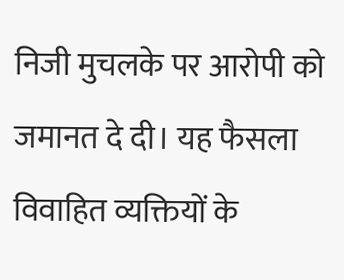निजी मुचलके पर आरोपी को जमानत दे दी। यह फैसला विवाहित व्यक्तियों के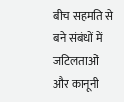बीच सहमति से बने संबंधों में जटिलताओं और कानूनी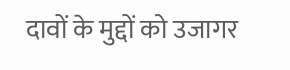दावों के मुद्दों को उजागर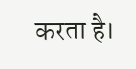करता है।